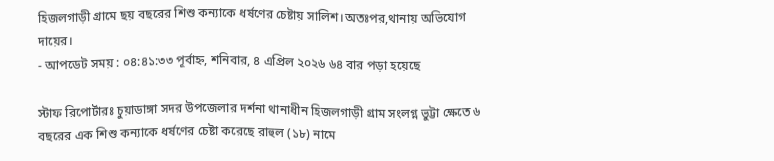হিজলগাড়ী গ্রামে ছয় বছরের শিশু কন্যাকে ধর্ষণের চেষ্টায় সালিশ।অতঃপর,থানায় অভিযোগ দায়ের।
- আপডেট সময় : ০৪:৪১:৩৩ পূর্বাহ্ন, শনিবার, ৪ এপ্রিল ২০২৬ ৬৪ বার পড়া হয়েছে

স্টাফ রিপোর্টারঃ চুয়াডাঙ্গা সদর উপজেলার দর্শনা থানাধীন হিজলগাড়ী গ্রাম সংলগ্ন ভুট্টা ক্ষেতে ৬ বছরের এক শিশু কন্যাকে ধর্ষণের চেষ্টা করেছে রাহুল (১৮) নামে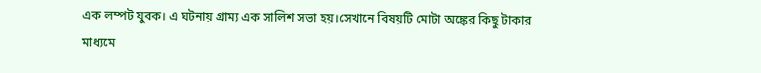এক লম্পট যুবক। এ ঘটনায় গ্রাম্য এক সালিশ সভা হয়।সেখানে বিষয়টি মোটা অঙ্কের কিছু টাকার মাধ্যমে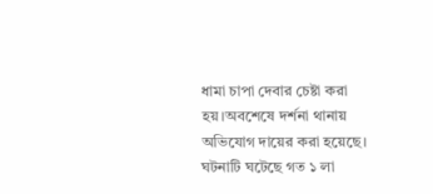ধামা চাপা দেবার চেষ্টা করা হয়।অবশেষে দর্শনা থানায় অভিযোগ দায়ের করা হয়েছে। ঘটনাটি ঘটেছে গত ১ লা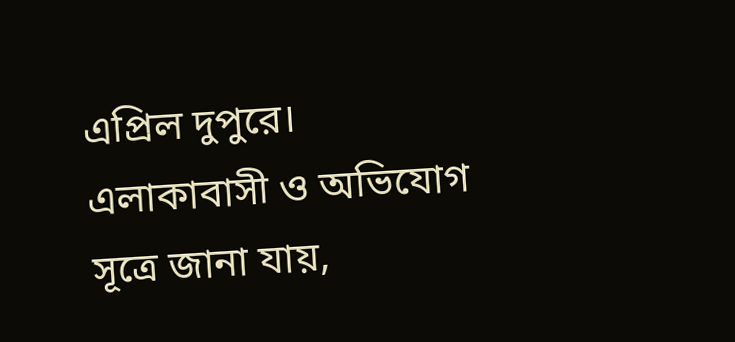এপ্রিল দুপুরে।
এলাকাবাসী ও অভিযোগ সূত্রে জানা যায়,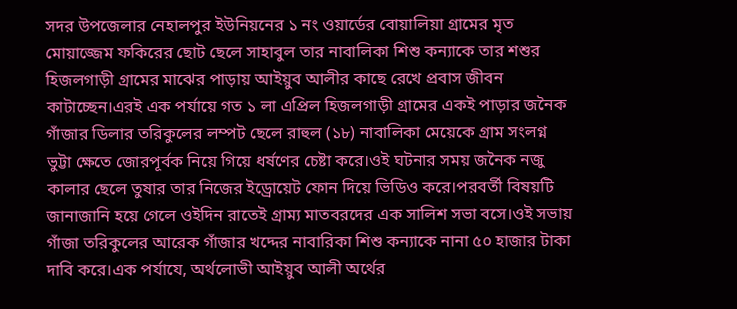সদর উপজেলার নেহালপুর ইউনিয়নের ১ নং ওয়ার্ডের বোয়ালিয়া গ্রামের মৃত মোয়াজ্জেম ফকিরের ছোট ছেলে সাহাবুল তার নাবালিকা শিশু কন্যাকে তার শশুর হিজলগাড়ী গ্রামের মাঝের পাড়ায় আইয়ুব আলীর কাছে রেখে প্রবাস জীবন কাটাচ্ছেন।এরই এক পর্যায়ে গত ১ লা এপ্রিল হিজলগাড়ী গ্রামের একই পাড়ার জনৈক গাঁজার ডিলার তরিকুলের লম্পট ছেলে রাহুল (১৮) নাবালিকা মেয়েকে গ্রাম সংলগ্ন ভুট্টা ক্ষেতে জোরপূর্বক নিয়ে গিয়ে ধর্ষণের চেষ্টা করে।ওই ঘটনার সময় জনৈক নজু কালার ছেলে তুষার তার নিজের ইড্রোয়েট ফোন দিয়ে ভিডিও করে।পরবর্তী বিষয়টি জানাজানি হয়ে গেলে ওইদিন রাতেই গ্রাম্য মাতবরদের এক সালিশ সভা বসে।ওই সভায় গাঁজা তরিকুলের আরেক গাঁজার খদ্দের নাবারিকা শিশু কন্যাকে নানা ৫০ হাজার টাকা দাবি করে।এক পর্যাযে, অর্থলোভী আইয়ুব আলী অর্থের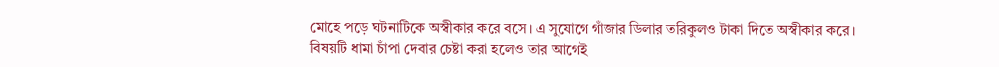মোহে পড়ে ঘটনাটিকে অস্বীকার করে বসে। এ সুযোগে গাঁজার ডিলার তরিকুলও টাকা দিতে অস্বীকার করে।
বিষয়টি ধামা চাঁপা দেবার চেষ্টা করা হলেও তার আগেই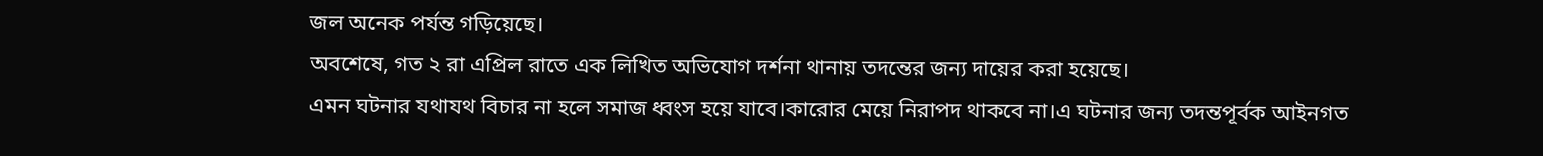জল অনেক পর্যন্ত গড়িয়েছে।
অবশেষে, গত ২ রা এপ্রিল রাতে এক লিখিত অভিযোগ দর্শনা থানায় তদন্তের জন্য দায়ের করা হয়েছে।
এমন ঘটনার যথাযথ বিচার না হলে সমাজ ধ্বংস হয়ে যাবে।কারোর মেয়ে নিরাপদ থাকবে না।এ ঘটনার জন্য তদন্তপূর্বক আইনগত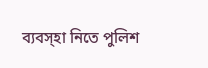ব্যবস্হা নিতে পুলিশ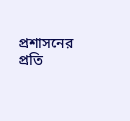প্রশাসনের প্রতি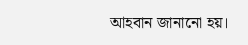আহবান জানানো হয়।